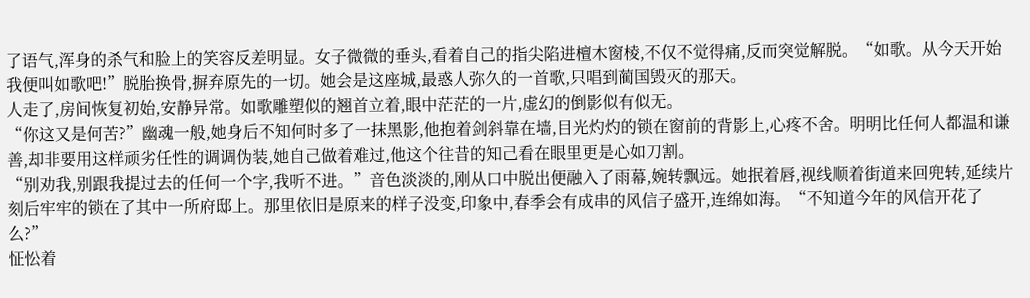了语气,浑身的杀气和脸上的笑容反差明显。女子微微的垂头,看着自己的指尖陷进檀木窗棱,不仅不觉得痛,反而突觉解脱。“如歌。从今天开始我便叫如歌吧!”脱胎换骨,摒弃原先的一切。她会是这座城,最惑人弥久的一首歌,只唱到蔺国毁灭的那天。
人走了,房间恢复初始,安静异常。如歌雕塑似的翘首立着,眼中茫茫的一片,虚幻的倒影似有似无。
“你这又是何苦?”幽魂一般,她身后不知何时多了一抹黑影,他抱着剑斜靠在墙,目光灼灼的锁在窗前的背影上,心疼不舍。明明比任何人都温和谦善,却非要用这样顽劣任性的调调伪装,她自己做着难过,他这个往昔的知己看在眼里更是心如刀割。
“别劝我,别跟我提过去的任何一个字,我听不进。”音色淡淡的,刚从口中脱出便融入了雨幕,婉转飘远。她抿着唇,视线顺着街道来回兜转,延续片刻后牢牢的锁在了其中一所府邸上。那里依旧是原来的样子没变,印象中,春季会有成串的风信子盛开,连绵如海。“不知道今年的风信开花了么?”
怔忪着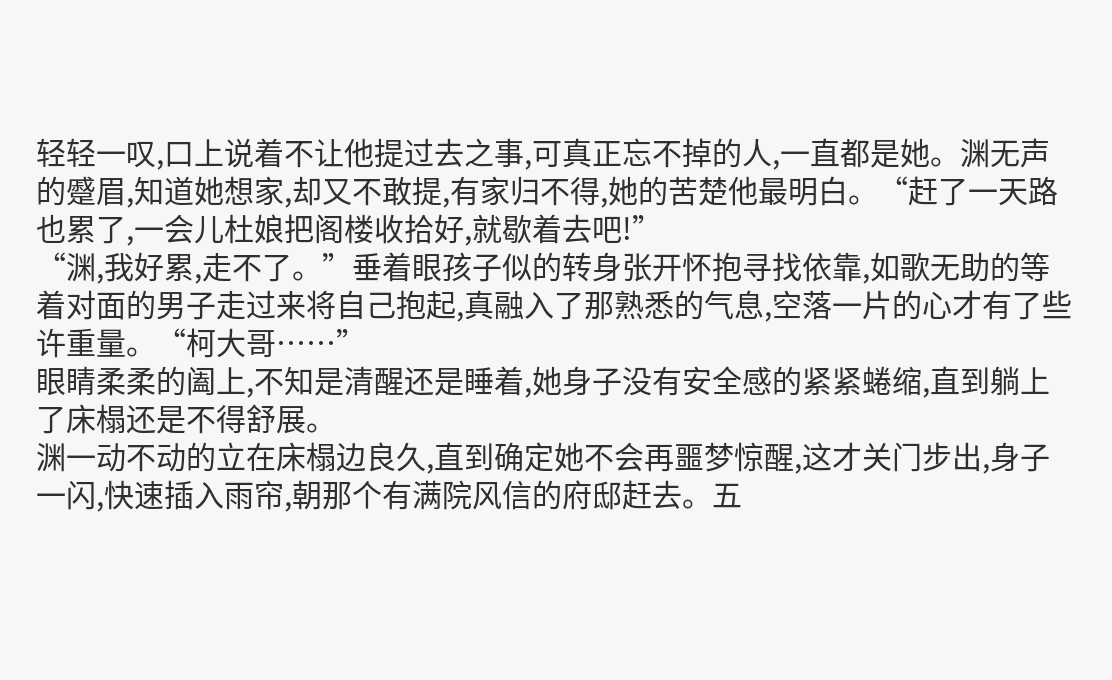轻轻一叹,口上说着不让他提过去之事,可真正忘不掉的人,一直都是她。渊无声的蹙眉,知道她想家,却又不敢提,有家归不得,她的苦楚他最明白。“赶了一天路也累了,一会儿杜娘把阁楼收拾好,就歇着去吧!”
“渊,我好累,走不了。”垂着眼孩子似的转身张开怀抱寻找依靠,如歌无助的等着对面的男子走过来将自己抱起,真融入了那熟悉的气息,空落一片的心才有了些许重量。“柯大哥……”
眼睛柔柔的阖上,不知是清醒还是睡着,她身子没有安全感的紧紧蜷缩,直到躺上了床榻还是不得舒展。
渊一动不动的立在床榻边良久,直到确定她不会再噩梦惊醒,这才关门步出,身子一闪,快速插入雨帘,朝那个有满院风信的府邸赶去。五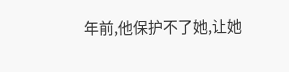年前,他保护不了她,让她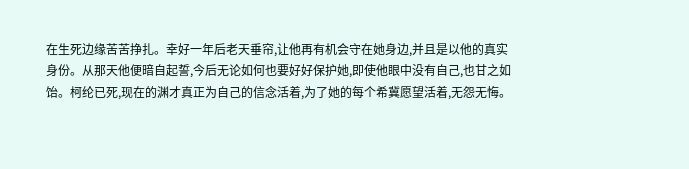在生死边缘苦苦挣扎。幸好一年后老天垂帘,让他再有机会守在她身边,并且是以他的真实身份。从那天他便暗自起誓,今后无论如何也要好好保护她,即使他眼中没有自己,也甘之如饴。柯纶已死,现在的渊才真正为自己的信念活着,为了她的每个希冀愿望活着,无怨无悔。